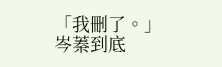「我刪了。」
岑蓁到底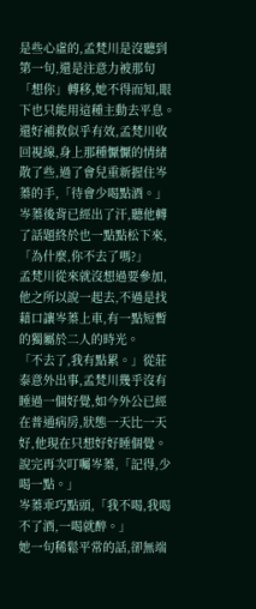是些心虛的,孟梵川是沒聽到第一句,還是注意力被那句「想你」轉移,她不得而知,眼下也只能用這種主動去平息。
還好補救似乎有效,孟梵川收回視線,身上那種懨懨的情緒散了些,過了會兒重新握住岑蓁的手,「待會少喝點酒。」
岑蓁後背已經出了汗,聽他轉了話題終於也一點點松下來,「為什麼,你不去了嗎?」
孟梵川從來就沒想過要參加,他之所以說一起去,不過是找藉口讓岑蓁上車,有一點短暫的獨屬於二人的時光。
「不去了,我有點累。」從莊泰意外出事,孟梵川幾乎沒有睡過一個好覺,如今外公已經在普通病房,狀態一天比一天好,他現在只想好好睡個覺。
說完再次叮囑岑蓁,「記得,少喝一點。」
岑蓁乖巧點頭,「我不喝,我喝不了酒,一喝就醉。」
她一句稀鬆平常的話,卻無端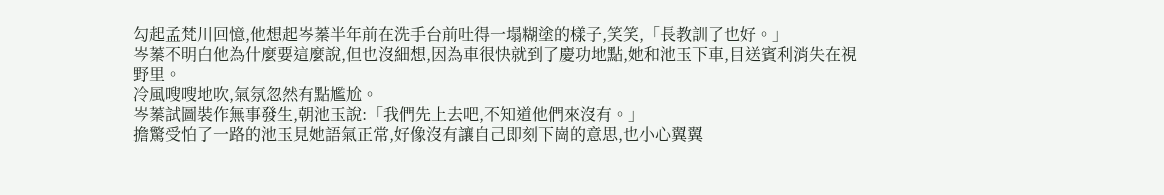勾起孟梵川回憶,他想起岑蓁半年前在洗手台前吐得一塌糊塗的樣子,笑笑,「長教訓了也好。」
岑蓁不明白他為什麼要這麼說,但也沒細想,因為車很快就到了慶功地點,她和池玉下車,目送賓利消失在視野里。
冷風嗖嗖地吹,氣氛忽然有點尷尬。
岑蓁試圖裝作無事發生,朝池玉說:「我們先上去吧,不知道他們來沒有。」
擔驚受怕了一路的池玉見她語氣正常,好像沒有讓自己即刻下崗的意思,也小心翼翼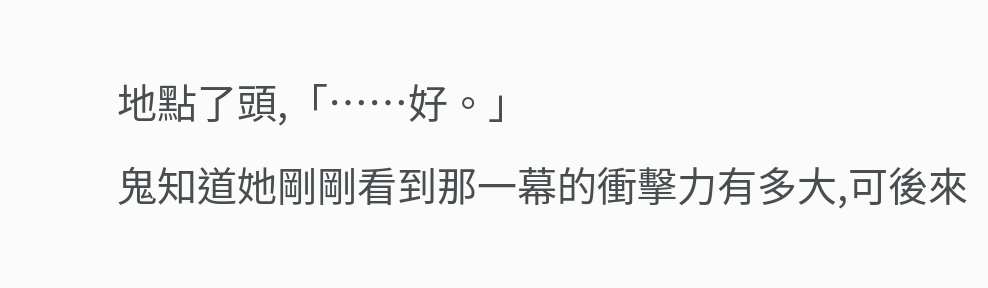地點了頭,「……好。」
鬼知道她剛剛看到那一幕的衝擊力有多大,可後來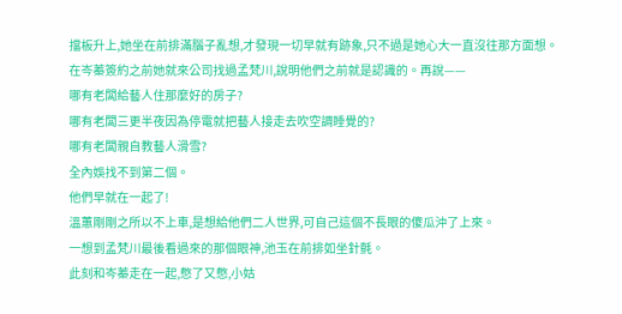擋板升上,她坐在前排滿腦子亂想,才發現一切早就有跡象,只不過是她心大一直沒往那方面想。
在岑蓁簽約之前她就來公司找過孟梵川,說明他們之前就是認識的。再說——
哪有老闆給藝人住那麼好的房子?
哪有老闆三更半夜因為停電就把藝人接走去吹空調睡覺的?
哪有老闆親自教藝人滑雪?
全內娛找不到第二個。
他們早就在一起了!
溫蕙剛剛之所以不上車,是想給他們二人世界,可自己這個不長眼的傻瓜沖了上來。
一想到孟梵川最後看過來的那個眼神,池玉在前排如坐針氈。
此刻和岑蓁走在一起,憋了又憋,小姑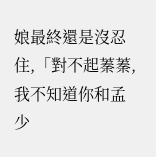娘最終還是沒忍住,「對不起蓁蓁,我不知道你和孟少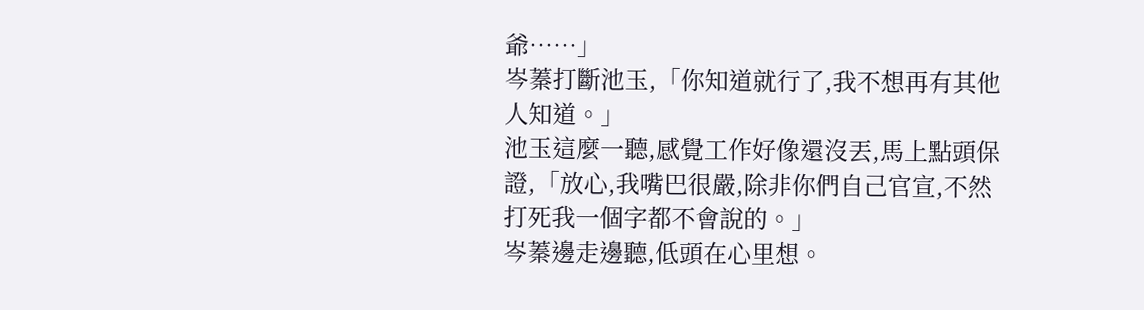爺……」
岑蓁打斷池玉,「你知道就行了,我不想再有其他人知道。」
池玉這麼一聽,感覺工作好像還沒丟,馬上點頭保證,「放心,我嘴巴很嚴,除非你們自己官宣,不然打死我一個字都不會說的。」
岑蓁邊走邊聽,低頭在心里想。